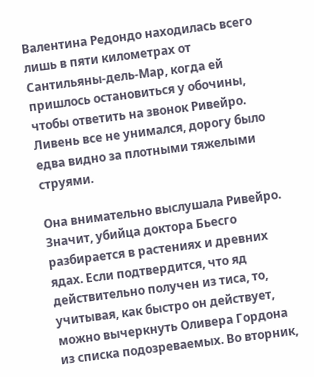Валентина Редондо находилась всего лишь в пяти километрах от Сантильяны-дель-Мар, когда ей пришлось остановиться у обочины, чтобы ответить на звонок Ривейро. Ливень все не унимался, дорогу было едва видно за плотными тяжелыми струями.

Она внимательно выслушала Ривейро. Значит, убийца доктора Бьесго разбирается в растениях и древних ядах. Если подтвердится, что яд действительно получен из тиса, то, учитывая, как быстро он действует, можно вычеркнуть Оливера Гордона из списка подозреваемых. Во вторник,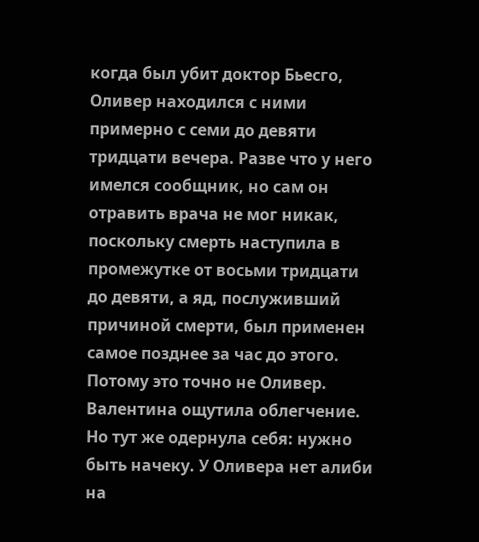когда был убит доктор Бьесго, Оливер находился с ними примерно с семи до девяти тридцати вечера. Разве что у него имелся сообщник, но сам он отравить врача не мог никак, поскольку смерть наступила в промежутке от восьми тридцати до девяти, а яд, послуживший причиной смерти, был применен самое позднее за час до этого. Потому это точно не Оливер. Валентина ощутила облегчение. Но тут же одернула себя: нужно быть начеку. У Оливера нет алиби на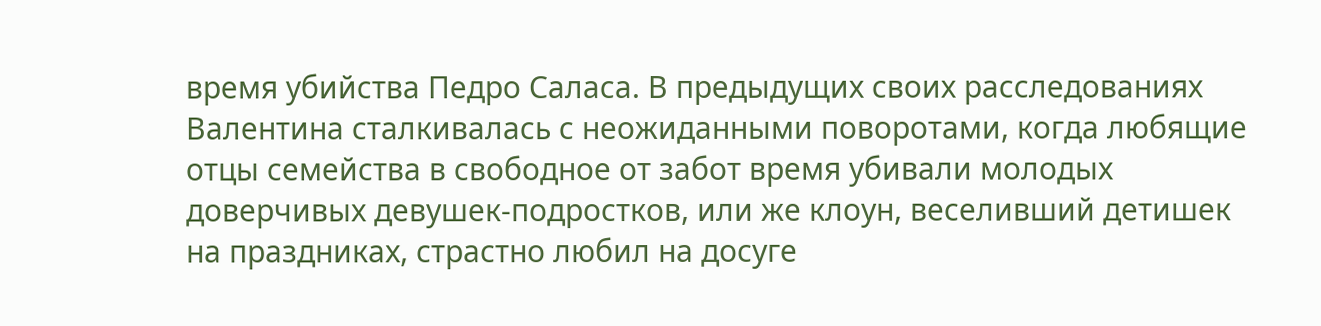время убийства Педро Саласа. В предыдущих своих расследованиях Валентина сталкивалась с неожиданными поворотами, когда любящие отцы семейства в свободное от забот время убивали молодых доверчивых девушек-подростков, или же клоун, веселивший детишек на праздниках, страстно любил на досуге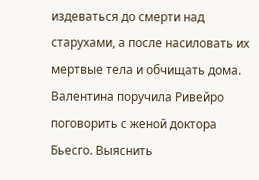издеваться до смерти над старухами, а после насиловать их мертвые тела и обчищать дома. Валентина поручила Ривейро поговорить с женой доктора Бьесго. Выяснить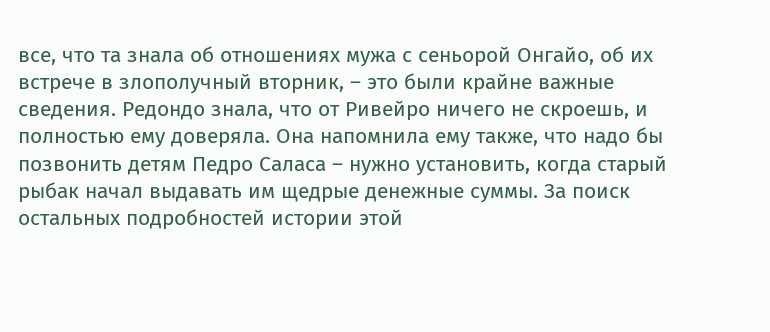все, что та знала об отношениях мужа с сеньорой Онгайо, об их встрече в злополучный вторник, – это были крайне важные сведения. Редондо знала, что от Ривейро ничего не скроешь, и полностью ему доверяла. Она напомнила ему также, что надо бы позвонить детям Педро Саласа – нужно установить, когда старый рыбак начал выдавать им щедрые денежные суммы. За поиск остальных подробностей истории этой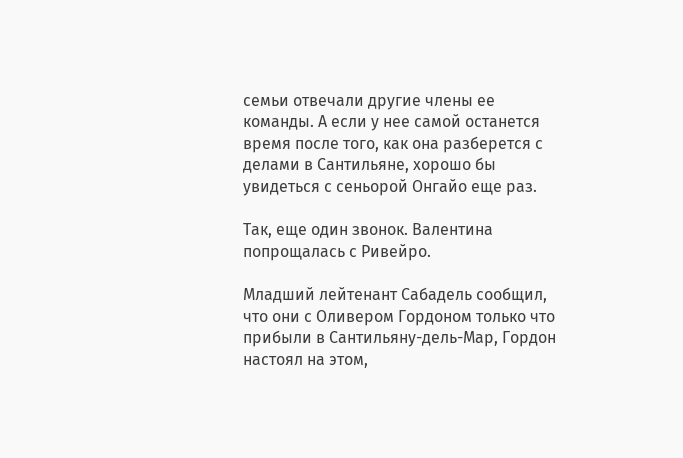семьи отвечали другие члены ее команды. А если у нее самой останется время после того, как она разберется с делами в Сантильяне, хорошо бы увидеться с сеньорой Онгайо еще раз.

Так, еще один звонок. Валентина попрощалась с Ривейро.

Младший лейтенант Сабадель сообщил, что они с Оливером Гордоном только что прибыли в Сантильяну-дель-Мар, Гордон настоял на этом,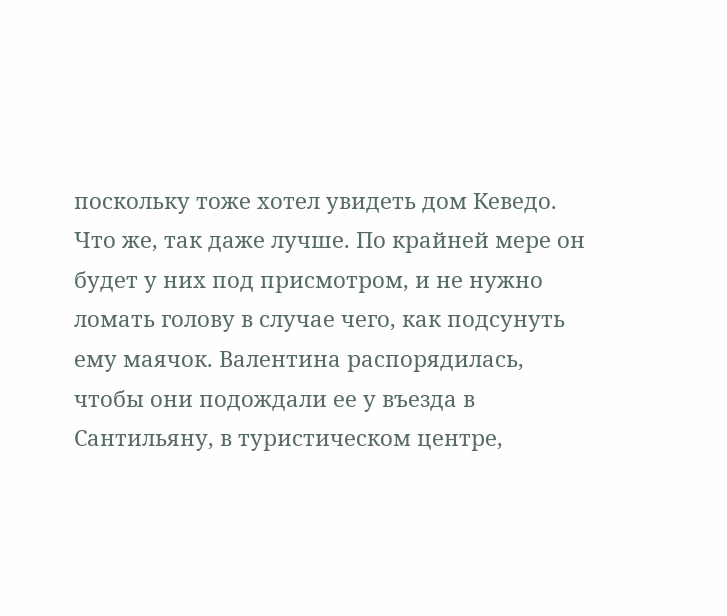поскольку тоже хотел увидеть дом Кеведо. Что же, так даже лучше. По крайней мере он будет у них под присмотром, и не нужно ломать голову в случае чего, как подсунуть ему маячок. Валентина распорядилась, чтобы они подождали ее у въезда в Сантильяну, в туристическом центре,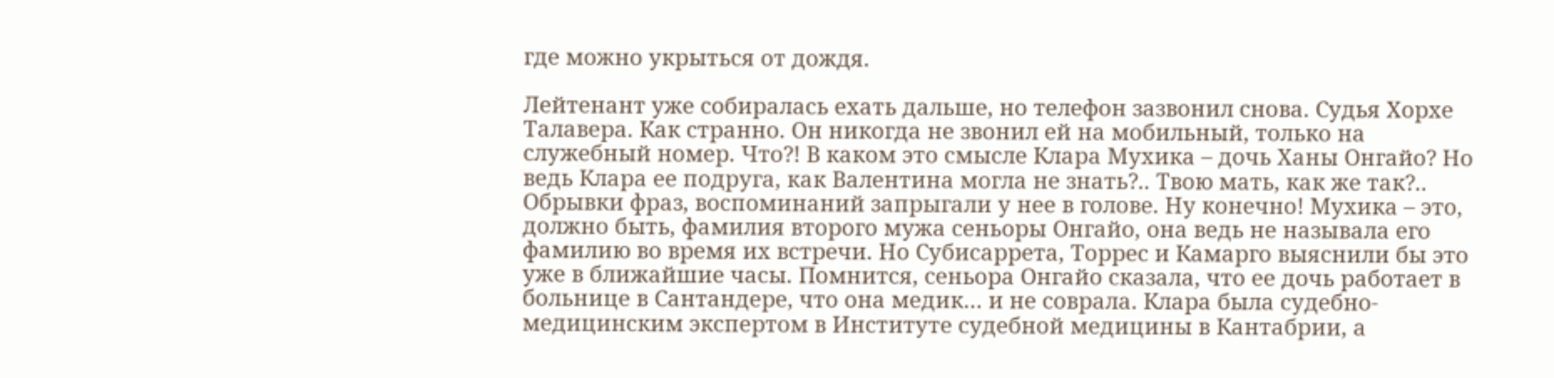где можно укрыться от дождя.

Лейтенант уже собиралась ехать дальше, но телефон зазвонил снова. Судья Хорхе Талавера. Как странно. Он никогда не звонил ей на мобильный, только на служебный номер. Что?! В каком это смысле Клара Мухика – дочь Ханы Онгайо? Но ведь Клара ее подруга, как Валентина могла не знать?.. Твою мать, как же так?.. Обрывки фраз, воспоминаний запрыгали у нее в голове. Ну конечно! Мухика – это, должно быть, фамилия второго мужа сеньоры Онгайо, она ведь не называла его фамилию во время их встречи. Но Субисаррета, Торрес и Камарго выяснили бы это уже в ближайшие часы. Помнится, сеньора Онгайо сказала, что ее дочь работает в больнице в Сантандере, что она медик… и не соврала. Клара была судебно-медицинским экспертом в Институте судебной медицины в Кантабрии, а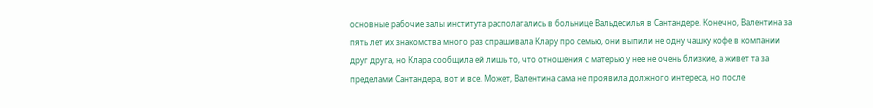основные рабочие залы института располагались в больнице Вальдесилья в Сантандере. Конечно, Валентина за пять лет их знакомства много раз спрашивала Клару про семью, они выпили не одну чашку кофе в компании друг друга, но Клара сообщила ей лишь то, что отношения с матерью у нее не очень близкие, а живет та за пределами Сантандера, вот и все. Может, Валентина сама не проявила должного интереса, но после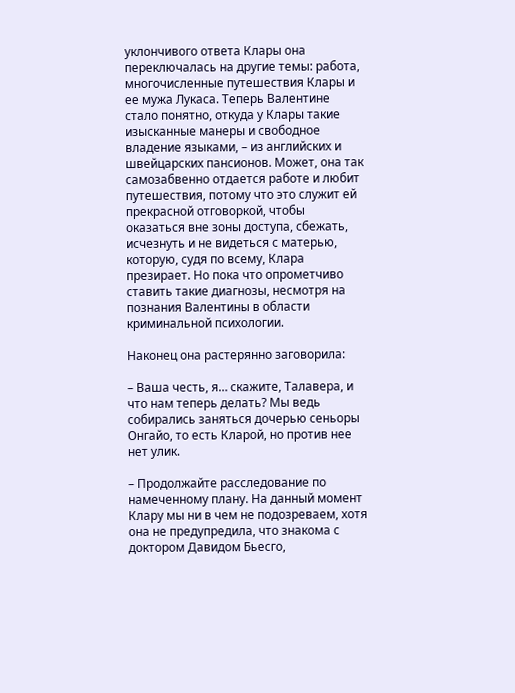уклончивого ответа Клары она переключалась на другие темы: работа, многочисленные путешествия Клары и ее мужа Лукаса. Теперь Валентине стало понятно, откуда у Клары такие изысканные манеры и свободное владение языками, – из английских и швейцарских пансионов. Может, она так самозабвенно отдается работе и любит путешествия, потому что это служит ей прекрасной отговоркой, чтобы оказаться вне зоны доступа, сбежать, исчезнуть и не видеться с матерью, которую, судя по всему, Клара презирает. Но пока что опрометчиво ставить такие диагнозы, несмотря на познания Валентины в области криминальной психологии.

Наконец она растерянно заговорила:

– Ваша честь, я… скажите, Талавера, и что нам теперь делать? Мы ведь собирались заняться дочерью сеньоры Онгайо, то есть Кларой, но против нее нет улик.

– Продолжайте расследование по намеченному плану. На данный момент Клару мы ни в чем не подозреваем, хотя она не предупредила, что знакома с доктором Давидом Бьесго,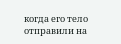когда его тело отправили на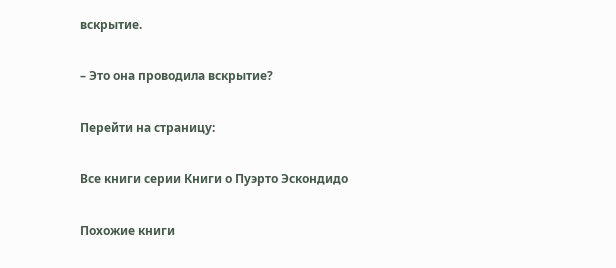вскрытие.

– Это она проводила вскрытие?

Перейти на страницу:

Все книги серии Книги о Пуэрто Эскондидо

Похожие книги